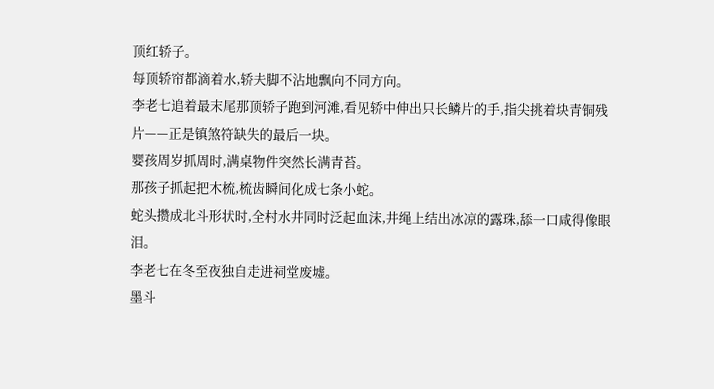顶红轿子。
每顶轿帘都滴着水,轿夫脚不沾地飘向不同方向。
李老七追着最末尾那顶轿子跑到河滩,看见轿中伸出只长鳞片的手,指尖挑着块青铜残片——正是镇煞符缺失的最后一块。
婴孩周岁抓周时,满桌物件突然长满青苔。
那孩子抓起把木梳,梳齿瞬间化成七条小蛇。
蛇头攒成北斗形状时,全村水井同时泛起血沫,井绳上结出冰凉的露珠,舔一口咸得像眼泪。
李老七在冬至夜独自走进祠堂废墟。
墨斗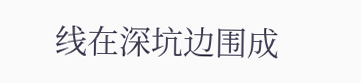线在深坑边围成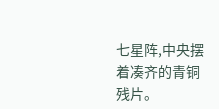七星阵,中央摆着凑齐的青铜残片。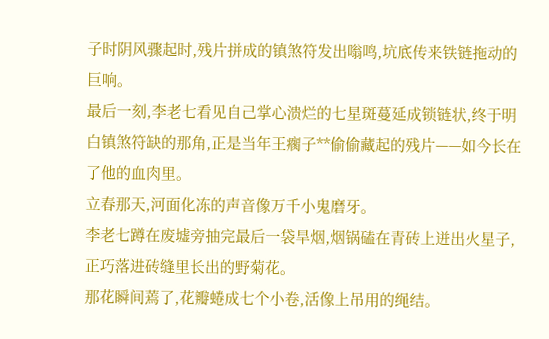子时阴风骤起时,残片拼成的镇煞符发出嗡鸣,坑底传来铁链拖动的巨响。
最后一刻,李老七看见自己掌心溃烂的七星斑蔓延成锁链状,终于明白镇煞符缺的那角,正是当年王瘸子**偷偷藏起的残片——如今长在了他的血肉里。
立春那天,河面化冻的声音像万千小鬼磨牙。
李老七蹲在废墟旁抽完最后一袋旱烟,烟锅磕在青砖上迸出火星子,正巧落进砖缝里长出的野菊花。
那花瞬间蔫了,花瓣蜷成七个小卷,活像上吊用的绳结。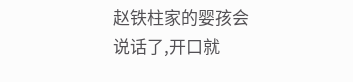赵铁柱家的婴孩会说话了,开口就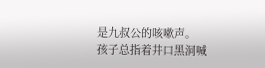是九叔公的咳嗽声。
孩子总指着井口黑洞喊